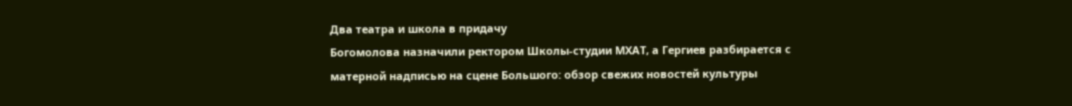Два театра и школа в придачу
Богомолова назначили ректором Школы-студии МХАТ, а Гергиев разбирается с матерной надписью на сцене Большого: обзор свежих новостей культуры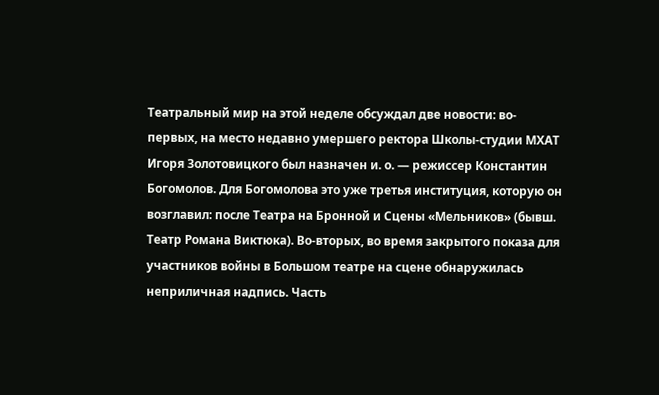Театральный мир на этой неделе обсуждал две новости: во-первых, на место недавно умершего ректора Школы-студии МХАТ Игоря Золотовицкого был назначен и. о. — режиссер Константин Богомолов. Для Богомолова это уже третья институция, которую он возглавил: после Театра на Бронной и Сцены «Мельников» (бывш. Театр Романа Виктюка). Во-вторых, во время закрытого показа для участников войны в Большом театре на сцене обнаружилась неприличная надпись. Часть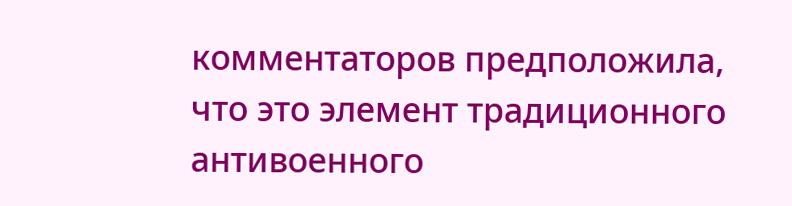комментаторов предположила, что это элемент традиционного антивоенного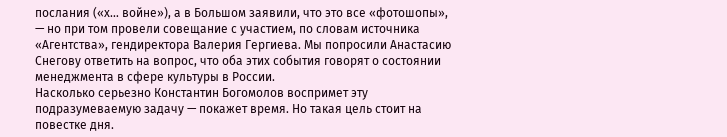послания («х… войне»), а в Большом заявили, что это все «фотошопы», — но при том провели совещание с участием, по словам источника «Агентства», гендиректора Валерия Гергиева. Мы попросили Анастасию Снегову ответить на вопрос, что оба этих события говорят о состоянии менеджмента в сфере культуры в России.
Насколько серьезно Константин Богомолов воспримет эту подразумеваемую задачу — покажет время. Но такая цель стоит на повестке дня.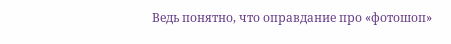Ведь понятно, что оправдание про «фотошоп»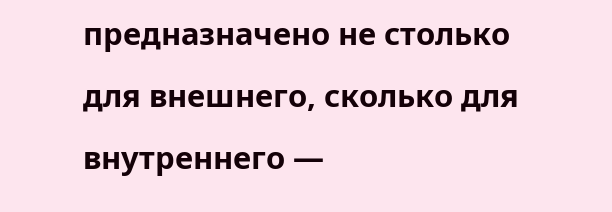предназначено не столько для внешнего, сколько для внутреннего —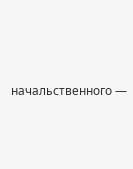начальственного —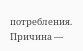потребления. Причина —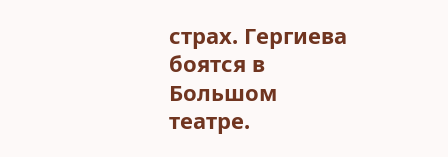страх. Гергиева боятся в Большом театре.